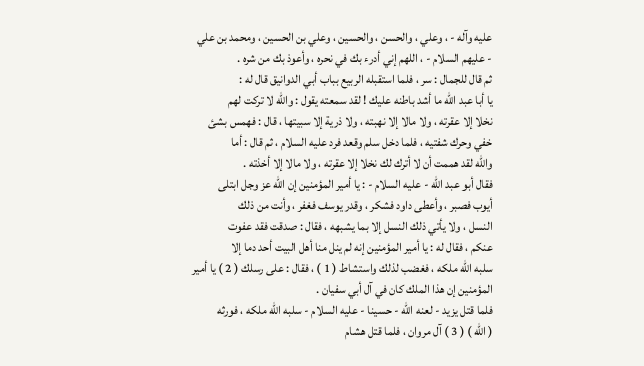عليه وآله - ، وعلي ، والحسن ، والحسين ، وعلي بن الحسين ، ومحمد بن علي
- عليهم السلام - ، اللهم إني أدرء بك في نحره ، وأعوذ بك من شره .
ثم قال للجمال : سر ، فلما استقبله الربيع بباب أبي الدوانيق قال له :
يا أبا عبد الله ما أشد باطنه عليك ! لقد سمعته يقول : والله لا تركت لهم
نخلا إلا عقرته ، ولا مالا إلا نهبته ، ولا ذرية إلا سبيتها ، قال : فهمس بشئ
خفي وحرك شفتيه ، فلما دخل سلم وقعد فرد عليه السلام ، ثم قال : أما
والله لقد هممت أن لا أترك لك نخلا إلا عقرته ، ولا مالا إلا أخذته .
فقال أبو عبد الله - عليه السلام - : يا أمير المؤمنين إن الله عز وجل ابتلى
أيوب فصبر ، وأعطى داود فشكر ، وقدر يوسف فغفر ، وأنت من ذلك
النسل ، ولا يأتي ذلك النسل إلا بما يشبهه ، فقال : صدقت فقد عفوت
عنكم ، فقال له : يا أمير المؤمنين إنه لم ينل منا أهل البيت أحد دما إلا
سلبه الله ملكه ، فغضب لذلك واستشاط ( 1 ) ، فقال : على رسلك ( 2 ) يا أمير
المؤمنين إن هذا الملك كان في آل أبي سفيان .
فلما قتل يزيد - لعنه الله - حسينا - عليه السلام - سلبه الله ملكه ، فورثه
( الله ) ( 3 ) آل مروان ، فلما قتل هشام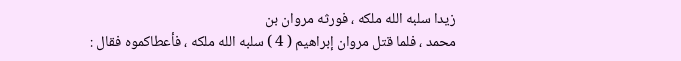زيدا سلبه الله ملكه ، فورثه مروان بن
محمد ، فلما قتل مروان إبراهيم ( 4 ) سلبه الله ملكه ، فأعطاكموه فقال :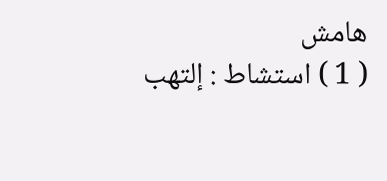هامش
( 1 ) استشاط : إلتهب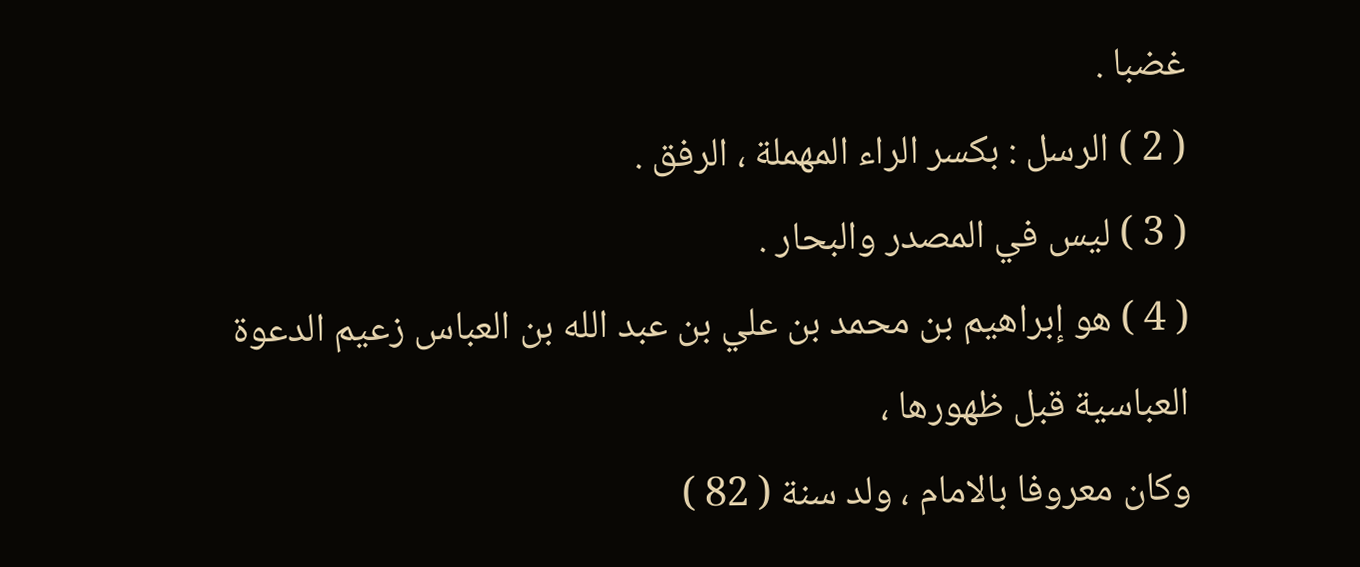غضبا .
( 2 ) الرسل : بكسر الراء المهملة ، الرفق .
( 3 ) ليس في المصدر والبحار .
( 4 ) هو إبراهيم بن محمد بن علي بن عبد الله بن العباس زعيم الدعوة العباسية قبل ظهورها ،
وكان معروفا بالامام ، ولد سنة ( 82 )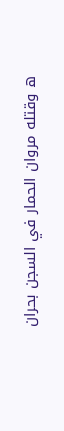ه وقتله مروان الحمار في السجن بحران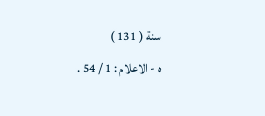سنة ( 131 )
ه - الاعلام : 1 / 54 .